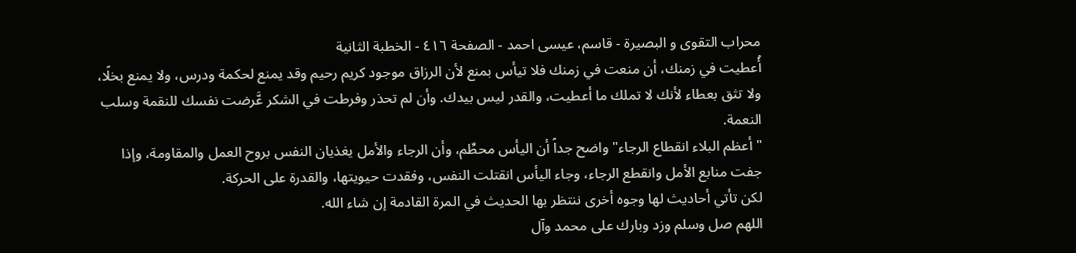محراب التقوى و البصيرة - قاسم، عيسى احمد - الصفحة ٤١٦ - الخطبة الثانية
أُعطيت في زمنك، أن منعت في زمنك فلا تيأس بمنع لأن الرزاق موجود كريم رحيم وقد يمنع لحكمة ودرس، ولا يمنع بخلًا، ولا تثق بعطاء لأنك لا تملك ما أعطيت، والقدر ليس بيدك. وأن لم تحذر وفرطت في الشكر عَّرضت نفسك للنقمة وسلب النعمة.
" أعظم البلاء انقطاع الرجاء" واضح جداً أن اليأس محطِّم، وأن الرجاء والأمل يغذيان النفس بروح العمل والمقاومة، وإذا جفت منابع الأمل وانقطع الرجاء، وجاء اليأس انقتلت النفس، وفقدت حيويتها، والقدرة على الحركة.
لكن تأتي أحاديث لها وجوه أخرى ننتظر بها الحديث في المرة القادمة إن شاء الله.
اللهم صل وسلم وزد وبارك على محمد وآل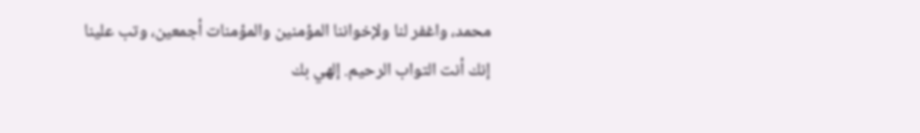محمد، واغفر لنا ولإخواننا المؤمنين والمؤمنات أجمعين، وتب علينا إنك أنت التواب الرحيم. إلهي بك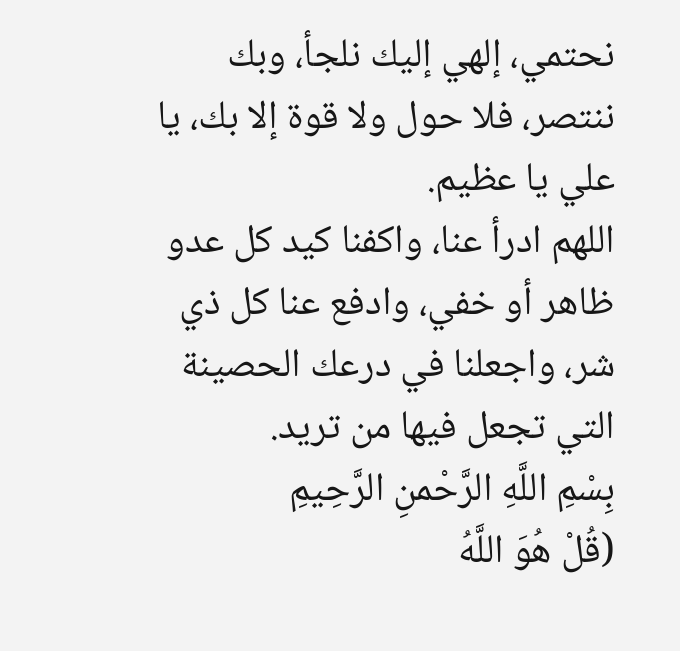نحتمي، إلهي إليك نلجأ، وبك ننتصر، فلا حول ولا قوة إلا بك، يا علي يا عظيم.
اللهم ادرأ عنا، واكفنا كيد كل عدو ظاهر أو خفي، وادفع عنا كل ذي شر، واجعلنا في درعك الحصينة التي تجعل فيها من تريد.
بِسْمِ اللَّهِ الرَّحْمنِ الرَّحِيمِ
(قُلْ هُوَ اللَّهُ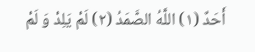أَحَدٌ (١) اللَّهُ الصَّمَدُ (٢) لَمْ يَلِدْ وَ لَمْ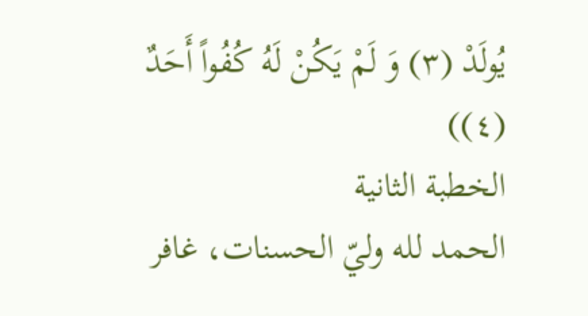يُولَدْ (٣) وَ لَمْ يَكُنْ لَهُ كُفُواً أَحَدٌ (٤))
الخطبة الثانية
الحمد لله وليّ الحسنات، غافر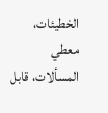الخطيئات، معطي المسألات، قابل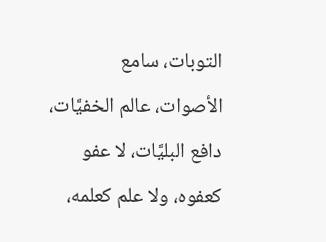التوبات، سامع الأصوات، عالم الخفيَّات، دافع البليَّات، لا عفو كعفوه، ولا علم كعلمه،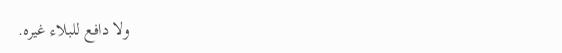ولا دافع للبلاء غيره.